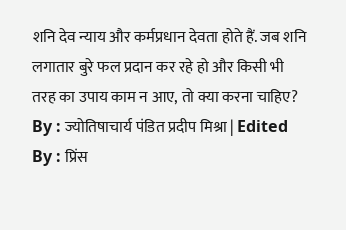शनि देव न्याय और कर्मप्रधान देवता होते हैं. जब शनि लगातार बुरे फल प्रदान कर रहे हो और किसी भी तरह का उपाय काम न आए, तो क्या करना चाहिए?
By : ज्योतिषाचार्य पंडित प्रदीप मिश्रा | Edited By : प्रिंस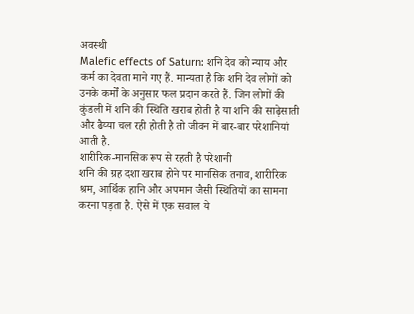अवस्थी
Malefic effects of Saturn: शनि देव को न्याय और कर्म का देवता माने गए हैं. मान्यता है कि शनि देव लोगों को उनके कर्मों के अनुसार फल प्रदान करते हैं. जिन लोगों की कुंडली में शनि की स्थिति खराब होती है या शनि की साढ़ेसाती और ढैय्या चल रही होती है तो जीवन में बार-बार परेशानियां आती है.
शारीरिक-मानसिक रूप से रहती है परेशानी
शनि की ग्रह दशा खराब होने पर मानसिक तनाव, शारीरिक श्रम, आर्थिक हानि और अपमान जैसी स्थितियों का सामना करना पड़ता है. ऐसे में एक सवाल ये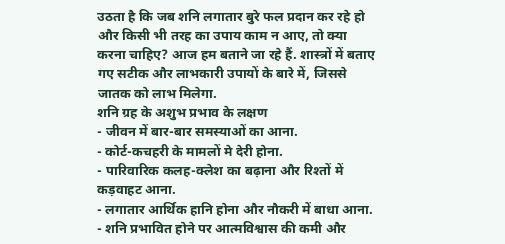उठता है कि जब शनि लगातार बुरे फल प्रदान कर रहे हो और किसी भी तरह का उपाय काम न आए, तो क्या करना चाहिए? आज हम बताने जा रहे हैं. शास्त्रों में बताए गए सटीक और लाभकारी उपायों के बारे में, जिससे जातक को लाभ मिलेगा.
शनि ग्रह के अशुभ प्रभाव के लक्षण
- जीवन में बार-बार समस्याओं का आना.
- कोर्ट-कचहरी के मामलों मे देरी होना.
- पारिवारिक कलह-क्लेश का बढ़ाना और रिश्तों में कड़वाहट आना.
- लगातार आर्थिक हानि होना और नौकरी में बाधा आना.
- शनि प्रभावित होने पर आत्मविश्वास की कमी और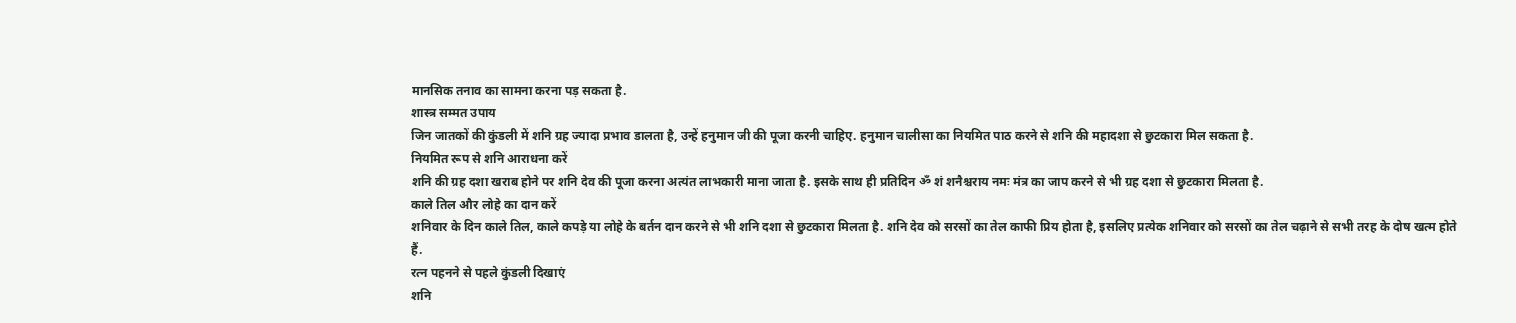मानसिक तनाव का सामना करना पड़ सकता है.
शास्त्र सम्मत उपाय
जिन जातकों की कुंडली में शनि ग्रह ज्यादा प्रभाव डालता है, उन्हें हनुमान जी की पूजा करनी चाहिए. हनुमान चालीसा का नियमित पाठ करने से शनि की महादशा से छुटकारा मिल सकता है.
नियमित रूप से शनि आराधना करें
शनि की ग्रह दशा खराब होने पर शनि देव की पूजा करना अत्यंत लाभकारी माना जाता है. इसके साथ ही प्रतिदिन ॐ शं शनैश्चराय नमः मंत्र का जाप करने से भी ग्रह दशा से छुटकारा मिलता है.
काले तिल और लोहे का दान करें
शनिवार के दिन काले तिल, काले कपड़े या लोहे के बर्तन दान करने से भी शनि दशा से छुटकारा मिलता है. शनि देव को सरसों का तेल काफी प्रिय होता है, इसलिए प्रत्येक शनिवार को सरसों का तेल चढ़ाने से सभी तरह के दोष खत्म होते हैं.
रत्न पहनने से पहले कुंडली दिखाएं
शनि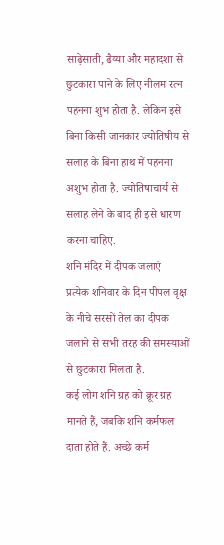साढ़ेसाती, ढैय्या और महादशा से छुटकारा पाने के लिए नीलम रत्न पहनना शुभ होता है. लेकिन इसे बिना किसी जानकार ज्योतिषीय से सलाह के बिना हाथ में पहनना अशुभ होता है. ज्योतिषाचार्य से सलाह लेने के बाद ही इसे धारण करना चाहिए.
शनि मंदिर में दीपक जलाएं
प्रत्येक शनिवार के दिन पीपल वृक्ष के नीचे सरसों तेल का दीपक जलाने से सभी तरह की समस्याओं से छुटकारा मिलता है.
कई लोग शनि ग्रह को क्रूर ग्रह मानते हैं, जबकि शनि कर्मफल दाता होते हैं. अच्छे कर्म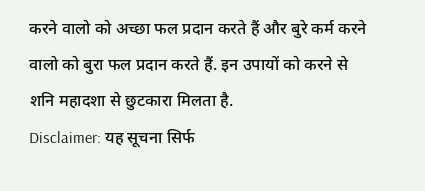करने वालो को अच्छा फल प्रदान करते हैं और बुरे कर्म करने वालो को बुरा फल प्रदान करते हैं. इन उपायों को करने से शनि महादशा से छुटकारा मिलता है.
Disclaimer: यह सूचना सिर्फ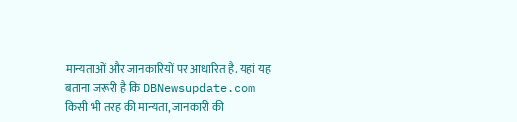मान्यताओं और जानकारियों पर आधारित है. यहां यह बताना जरूरी है कि DBNewsupdate.com किसी भी तरह की मान्यता, जानकारी की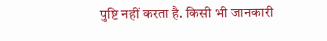पुष्टि नहीं करता है. किसी भी जानकारी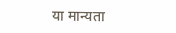या मान्यता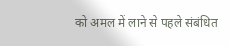को अमल में लाने से पहले संबंधित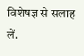विशेषज्ञ से सलाह लें.